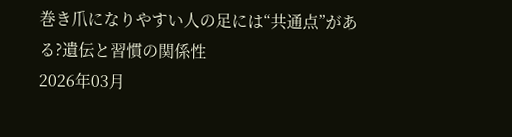巻き爪になりやすい人の足には“共通点”がある?遺伝と習慣の関係性
2026年03月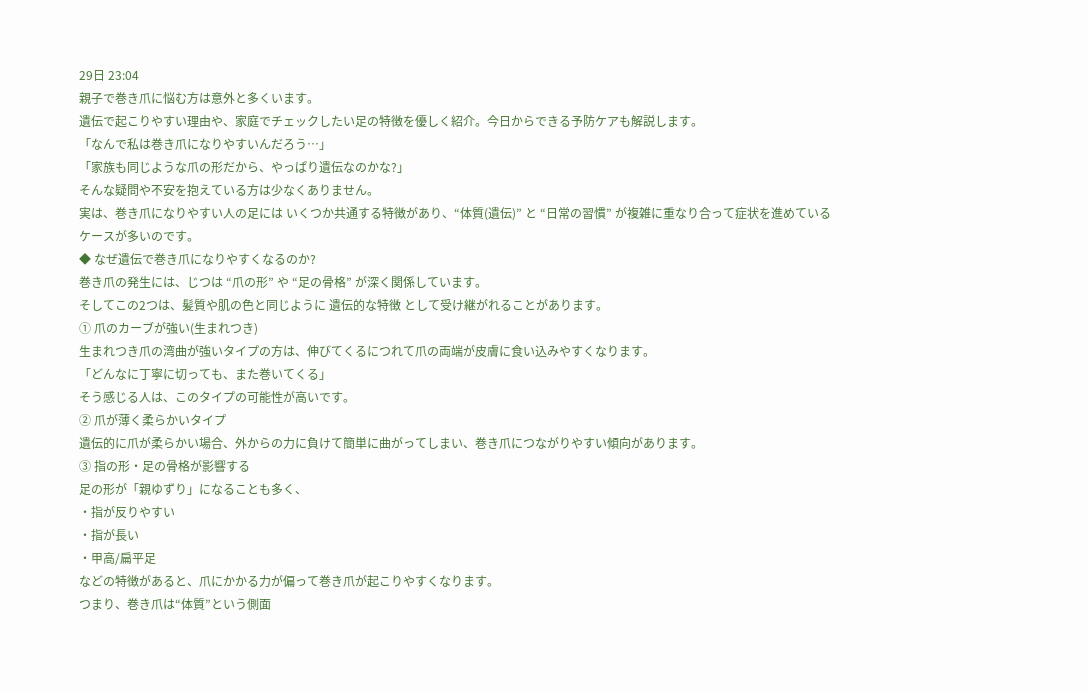29日 23:04
親子で巻き爪に悩む方は意外と多くいます。
遺伝で起こりやすい理由や、家庭でチェックしたい足の特徴を優しく紹介。今日からできる予防ケアも解説します。
「なんで私は巻き爪になりやすいんだろう…」
「家族も同じような爪の形だから、やっぱり遺伝なのかな?」
そんな疑問や不安を抱えている方は少なくありません。
実は、巻き爪になりやすい人の足には いくつか共通する特徴があり、“体質(遺伝)” と “日常の習慣” が複雑に重なり合って症状を進めているケースが多いのです。
◆ なぜ遺伝で巻き爪になりやすくなるのか?
巻き爪の発生には、じつは “爪の形” や “足の骨格” が深く関係しています。
そしてこの2つは、髪質や肌の色と同じように 遺伝的な特徴 として受け継がれることがあります。
① 爪のカーブが強い(生まれつき)
生まれつき爪の湾曲が強いタイプの方は、伸びてくるにつれて爪の両端が皮膚に食い込みやすくなります。
「どんなに丁寧に切っても、また巻いてくる」
そう感じる人は、このタイプの可能性が高いです。
② 爪が薄く柔らかいタイプ
遺伝的に爪が柔らかい場合、外からの力に負けて簡単に曲がってしまい、巻き爪につながりやすい傾向があります。
③ 指の形・足の骨格が影響する
足の形が「親ゆずり」になることも多く、
・指が反りやすい
・指が長い
・甲高/扁平足
などの特徴があると、爪にかかる力が偏って巻き爪が起こりやすくなります。
つまり、巻き爪は“体質”という側面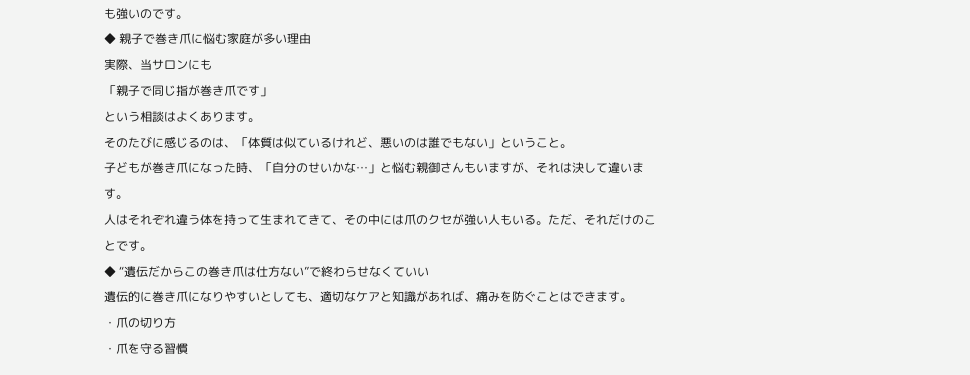も強いのです。
◆ 親子で巻き爪に悩む家庭が多い理由
実際、当サロンにも
「親子で同じ指が巻き爪です」
という相談はよくあります。
そのたびに感じるのは、「体質は似ているけれど、悪いのは誰でもない」ということ。
子どもが巻き爪になった時、「自分のせいかな…」と悩む親御さんもいますが、それは決して違います。
人はそれぞれ違う体を持って生まれてきて、その中には爪のクセが強い人もいる。ただ、それだけのことです。
◆ “遺伝だからこの巻き爪は仕方ない”で終わらせなくていい
遺伝的に巻き爪になりやすいとしても、適切なケアと知識があれば、痛みを防ぐことはできます。
・爪の切り方
・爪を守る習慣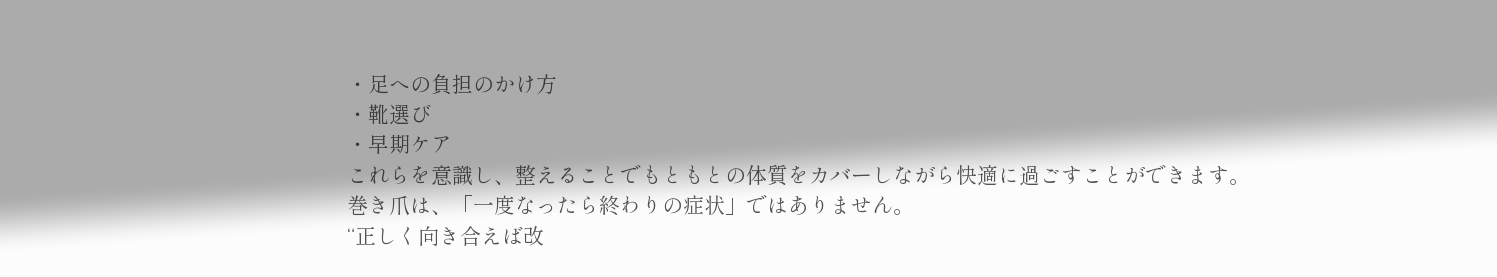・足への負担のかけ方
・靴選び
・早期ケア
これらを意識し、整えることでもともとの体質をカバーしながら快適に過ごすことができます。
巻き爪は、「一度なったら終わりの症状」ではありません。
“正しく向き合えば改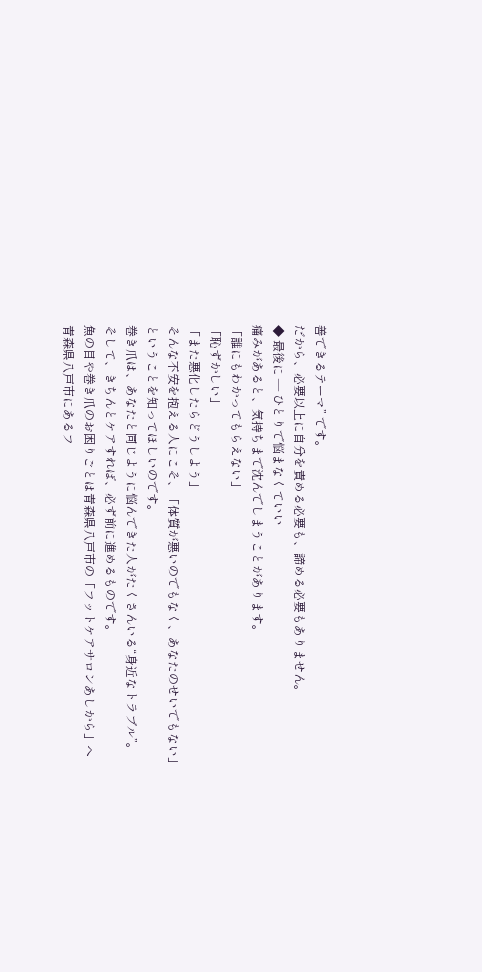善できるテーマ” です。
だから、必要以上に自分を責める必要も、諦める必要もありません。
◆ 最後に ― ひとりで悩まなくていい
痛みがあると、気持ちまで沈んでしまうことがあります。
「誰にもわかってもらえない」
「恥ずかしい」
「また悪化したらどうしよう」
そんな不安を抱える人にこそ、「体質が悪いのでもなく、あなたのせいでもない」
ということを知ってほしいのです。
巻き爪は、あなたと同じように悩んできた人がたくさんいる“身近なトラブル”。
そして、きちんとケアすれば、必ず前に進めるものです。
魚の目や巻き爪のお困りごとは青森県八戸市の「フットケアサロンあしから」へ
青森県八戸市にあるフ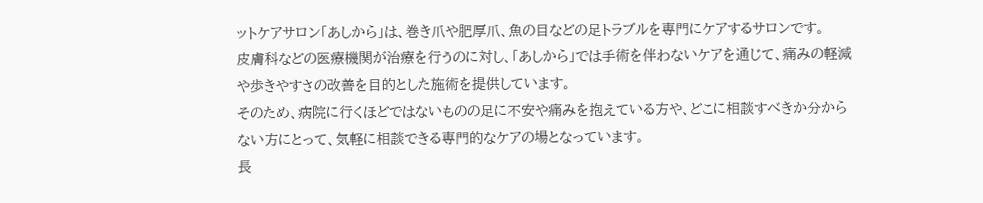ットケアサロン「あしから」は、巻き爪や肥厚爪、魚の目などの足トラブルを専門にケアするサロンです。
皮膚科などの医療機関が治療を行うのに対し、「あしから」では手術を伴わないケアを通じて、痛みの軽減や歩きやすさの改善を目的とした施術を提供しています。
そのため、病院に行くほどではないものの足に不安や痛みを抱えている方や、どこに相談すべきか分からない方にとって、気軽に相談できる専門的なケアの場となっています。
長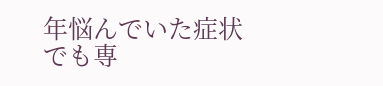年悩んでいた症状でも専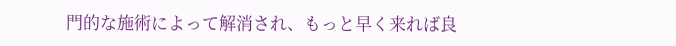門的な施術によって解消され、もっと早く来れば良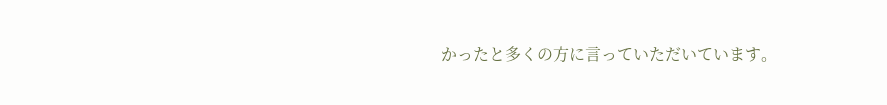かったと多くの方に言っていただいています。